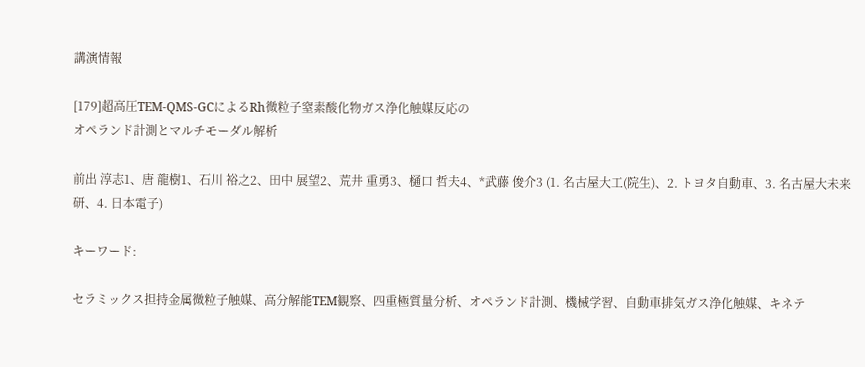講演情報

[179]超高圧TEM-QMS-GCによるRh微粒子窒素酸化物ガス浄化触媒反応の
オペランド計測とマルチモーダル解析

前出 淳志1、唐 龍樹1、石川 裕之2、田中 展望2、荒井 重勇3、樋口 哲夫4、*武藤 俊介3 (1. 名古屋大工(院生)、2. トヨタ自動車、3. 名古屋大未来研、4. 日本電子)

キーワード:

セラミックス担持金属微粒子触媒、高分解能TEM観察、四重極質量分析、オペランド計測、機械学習、自動車排気ガス浄化触媒、キネテ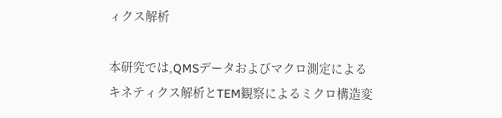ィクス解析

本研究では,QMSデータおよびマクロ測定によるキネティクス解析とTEM観察によるミクロ構造変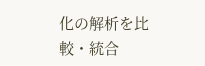化の解析を比較・統合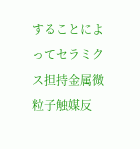することによってセラミクス担持金属微粒子触媒反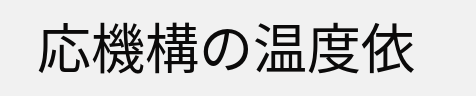応機構の温度依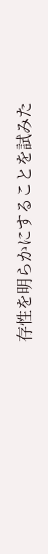存性を明らかにすることを試みた